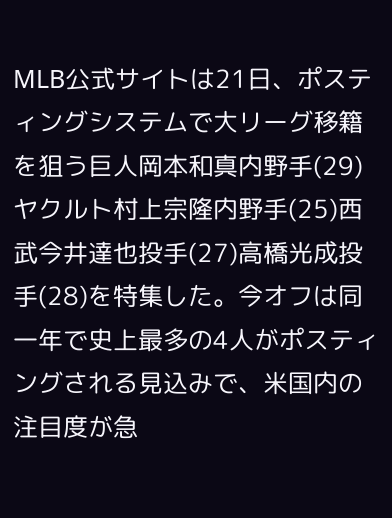MLB公式サイトは21日、ポスティングシステムで大リーグ移籍を狙う巨人岡本和真内野手(29)ヤクルト村上宗隆内野手(25)西武今井達也投手(27)高橋光成投手(28)を特集した。今オフは同一年で史上最多の4人がポスティングされる見込みで、米国内の注目度が急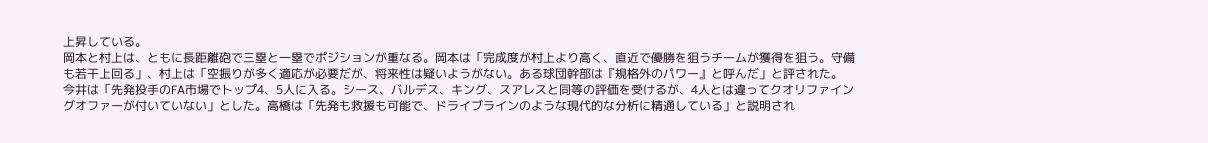上昇している。
岡本と村上は、ともに長距離砲で三塁と一塁でポジションが重なる。岡本は「完成度が村上より高く、直近で優勝を狙うチームが獲得を狙う。守備も若干上回る」、村上は「空振りが多く適応が必要だが、将来性は疑いようがない。ある球団幹部は『規格外のパワー』と呼んだ」と評された。
今井は「先発投手のFA市場でトップ4、5人に入る。シース、バルデス、キング、スアレスと同等の評価を受けるが、4人とは違ってクオリファイングオファーが付いていない」とした。高橋は「先発も救援も可能で、ドライブラインのような現代的な分析に精通している」と説明され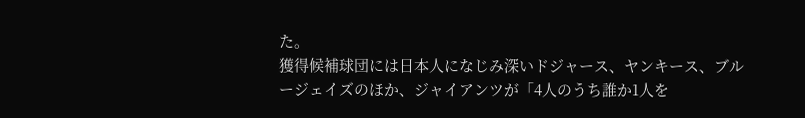た。
獲得候補球団には日本人になじみ深いドジャース、ヤンキース、ブルージェイズのほか、ジャイアンツが「4人のうち誰か1人を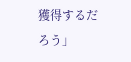獲得するだろう」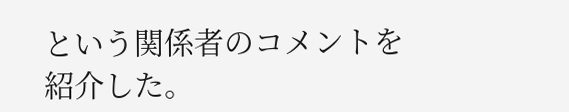という関係者のコメントを紹介した。